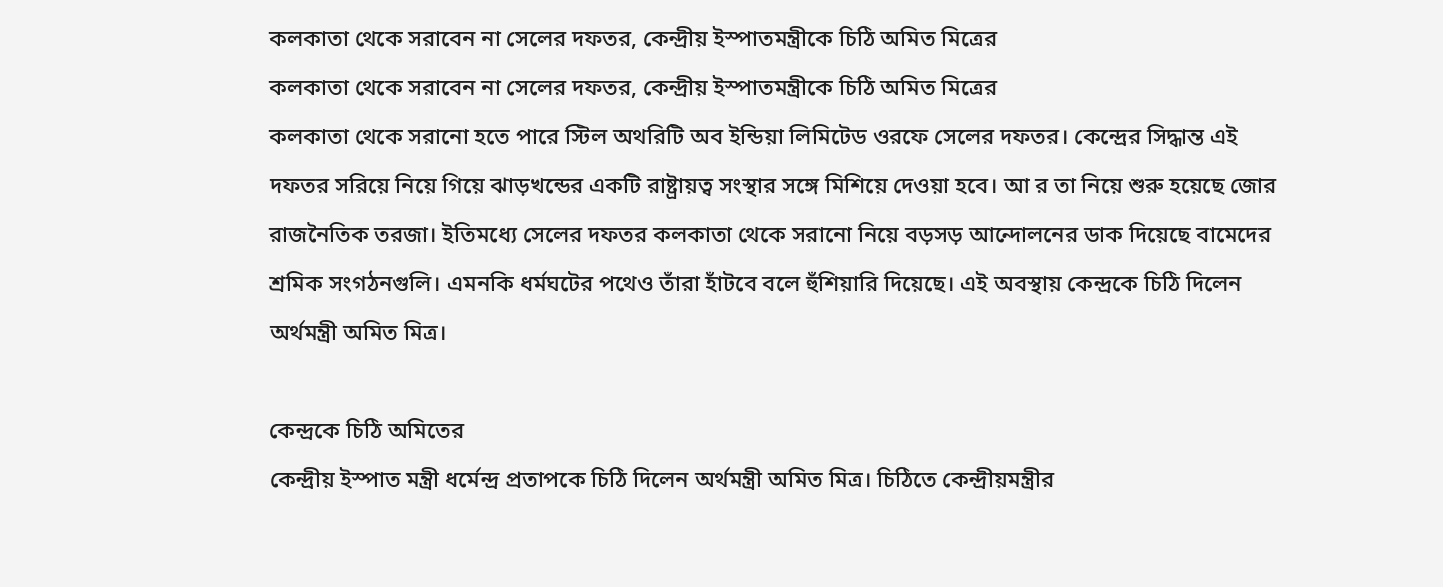কলকাতা থেকে সরাবেন না সেলের দফতর, কেন্দ্রীয় ইস্পাতমন্ত্রীকে চিঠি অমিত মিত্রের
কলকাতা থেকে সরাবেন না সেলের দফতর, কেন্দ্রীয় ইস্পাতমন্ত্রীকে চিঠি অমিত মিত্রের
কলকাতা থেকে সরানো হতে পারে স্টিল অথরিটি অব ইন্ডিয়া লিমিটেড ওরফে সেলের দফতর। কেন্দ্রের সিদ্ধান্ত এই দফতর সরিয়ে নিয়ে গিয়ে ঝাড়খন্ডের একটি রাষ্ট্রায়ত্ব সংস্থার সঙ্গে মিশিয়ে দেওয়া হবে। আ র তা নিয়ে শুরু হয়েছে জোর রাজনৈতিক তরজা। ইতিমধ্যে সেলের দফতর কলকাতা থেকে সরানো নিয়ে বড়সড় আন্দোলনের ডাক দিয়েছে বামেদের শ্রমিক সংগঠনগুলি। এমনকি ধর্মঘটের পথেও তাঁরা হাঁটবে বলে হুঁশিয়ারি দিয়েছে। এই অবস্থায় কেন্দ্রকে চিঠি দিলেন অর্থমন্ত্রী অমিত মিত্র।

কেন্দ্রকে চিঠি অমিতের
কেন্দ্রীয় ইস্পাত মন্ত্রী ধর্মেন্দ্র প্রতাপকে চিঠি দিলেন অর্থমন্ত্রী অমিত মিত্র। চিঠিতে কেন্দ্রীয়মন্ত্রীর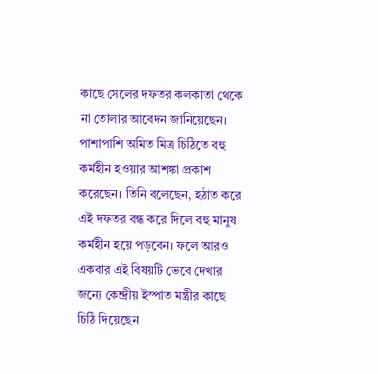কাছে সেলের দফতর কলকাতা থেকে না তোলার আবেদন জানিয়েছেন। পাশাপাশি অমিত মিত্র চিঠিতে বহু কর্মহীন হওয়ার আশঙ্কা প্রকাশ করেছেন। তিনি বলেছেন, হঠাত করে এই দফতর বন্ধ করে দিলে বহু মানুষ কর্মহীন হয়ে পড়বেন। ফলে আরও একবার এই বিষয়টি ভেবে দেখার জন্যে কেন্দ্রীয় ইস্পাত মন্ত্রীর কাছে চিঠি দিয়েছেন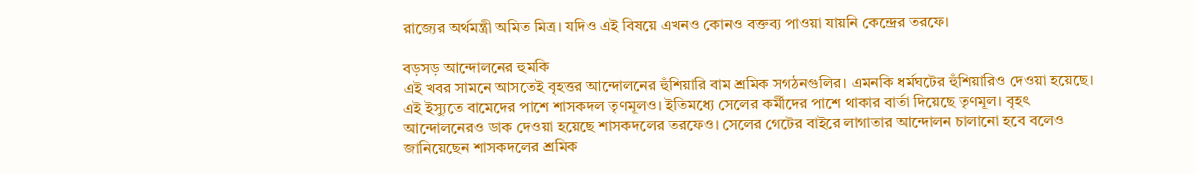রাজ্যের অর্থমন্ত্রী অমিত মিত্র। যদিও এই বিষয়ে এখনও কোনও বক্তব্য পাওয়া যায়নি কেন্দ্রের তরফে।

বড়সড় আন্দোলনের হুমকি
এই খবর সামনে আসতেই বৃহত্তর আন্দোলনের হুঁশিয়ারি বাম শ্রমিক সগঠনগুলির। এমনকি ধর্মঘটের হুঁশিয়ারিও দেওয়া হয়েছে। এই ইস্যুতে বামেদের পাশে শাসকদল তৃণমূলও। ইতিমধ্যে সেলের কর্মীদের পাশে থাকার বার্তা দিয়েছে তৃণমূল। বৃহৎ আন্দোলনেরও ডাক দেওয়া হয়েছে শাসকদলের তরফেও। সেলের গেটের বাইরে লাগাতার আন্দোলন চালানো হবে বলেও জানিয়েছেন শাসকদলের শ্রমিক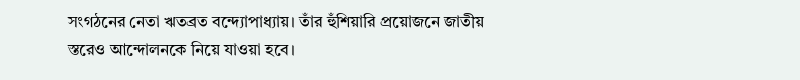সংগঠনের নেতা ঋতব্রত বন্দ্যোপাধ্যায়। তাঁর হুঁশিয়ারি প্রয়োজনে জাতীয় স্তরেও আন্দোলনকে নিয়ে যাওয়া হবে।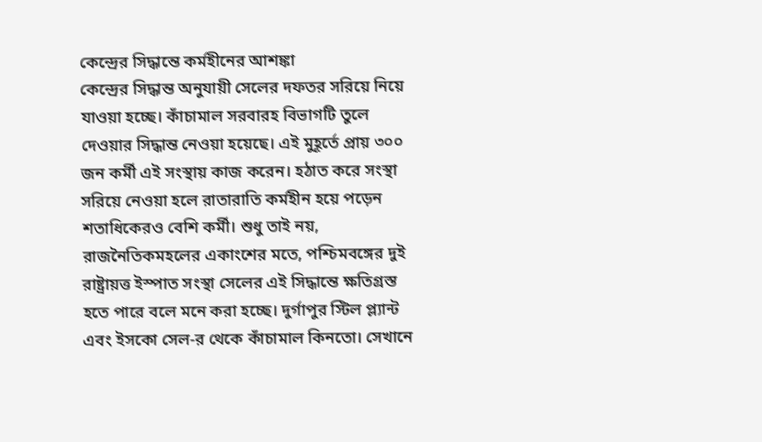কেন্দ্রের সিদ্ধান্তে কর্মহীনের আশঙ্কা
কেন্দ্রের সিদ্ধান্ত অনুযায়ী সেলের দফতর সরিয়ে নিয়ে যাওয়া হচ্ছে। কাঁচামাল সরবারহ বিভাগটি তুলে দেওয়ার সিদ্ধান্ত নেওয়া হয়েছে। এই মুহূর্তে প্রায় ৩০০ জন কর্মী এই সংস্থায় কাজ করেন। হঠাত করে সংস্থা সরিয়ে নেওয়া হলে রাতারাতি কর্মহীন হয়ে পড়েন শতাধিকেরও বেশি কর্মী। শুধু তাই নয়, রাজনৈতিকমহলের একাংশের মতে, পশ্চিমবঙ্গের দুই রাষ্ট্রায়ত্ত ইস্পাত সংস্থা সেলের এই সিদ্ধান্তে ক্ষতিগ্রস্ত হতে পারে বলে মনে করা হচ্ছে। দুর্গাপুর স্টিল প্ল্যান্ট এবং ইসকো সেল-র থেকে কাঁচামাল কিনতো। সেখানে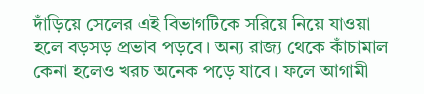দাঁড়িয়ে সেলের এই বিভাগটিকে সরিয়ে নিয়ে যাওয়া হলে বড়সড় প্রভাব পড়বে। অন্য রাজ্য থেকে কাঁচামাল কেনা হলেও খরচ অনেক পড়ে যাবে। ফলে আগামী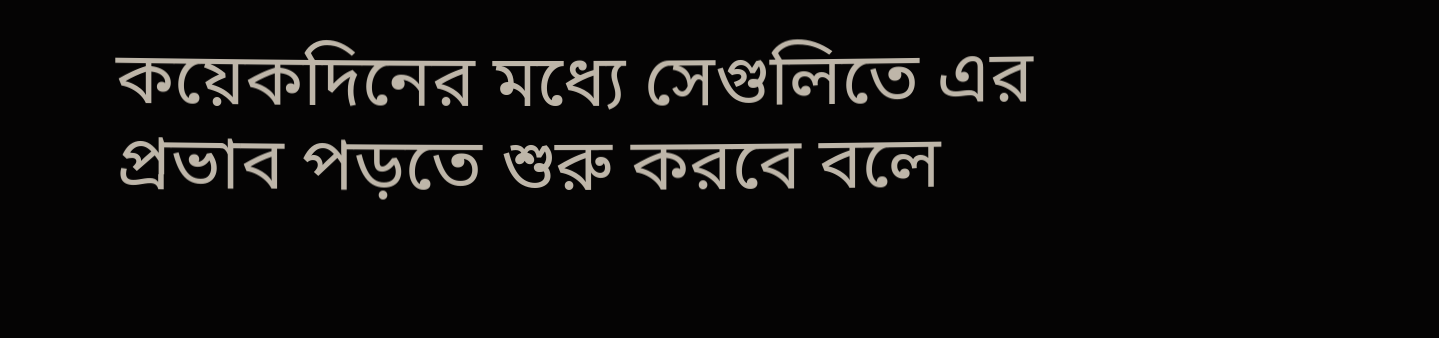কয়েকদিনের মধ্যে সেগুলিতে এর প্রভাব পড়তে শুরু করবে বলে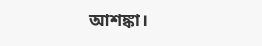আশঙ্কা।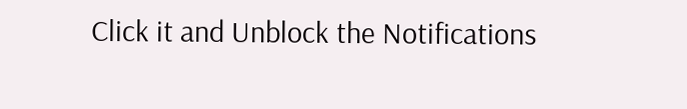Click it and Unblock the Notifications